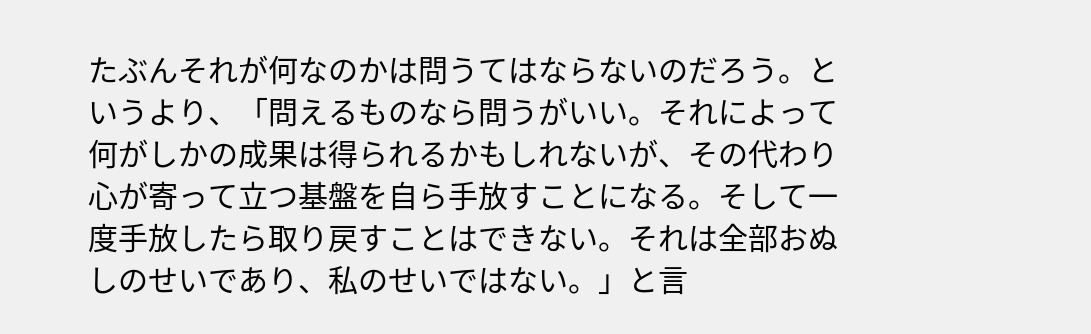たぶんそれが何なのかは問うてはならないのだろう。というより、「問えるものなら問うがいい。それによって何がしかの成果は得られるかもしれないが、その代わり心が寄って立つ基盤を自ら手放すことになる。そして一度手放したら取り戻すことはできない。それは全部おぬしのせいであり、私のせいではない。」と言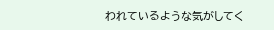われているような気がしてく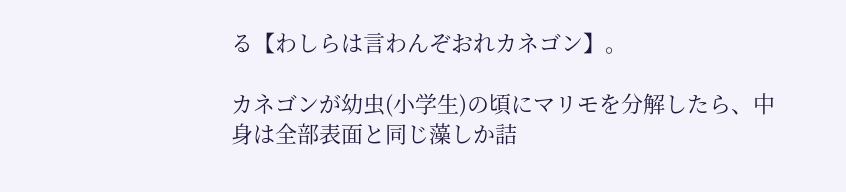る【わしらは言わんぞおれカネゴン】。

カネゴンが幼虫(小学生)の頃にマリモを分解したら、中身は全部表面と同じ藻しか詰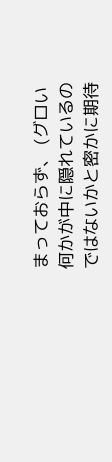まっておらず、 (グロい何かが中に隠れているのではないかと密かに期待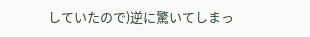していたので)逆に驚いてしまっ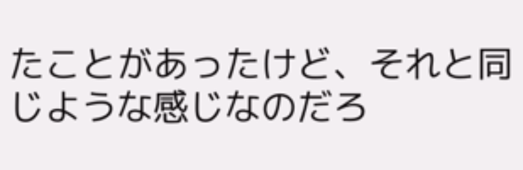たことがあったけど、それと同じような感じなのだろ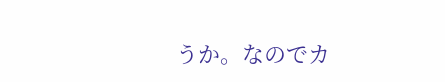うか。なのでカ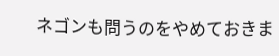ネゴンも問うのをやめておきま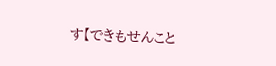す【できもせんこと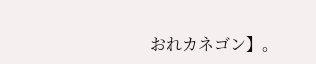おれカネゴン】。